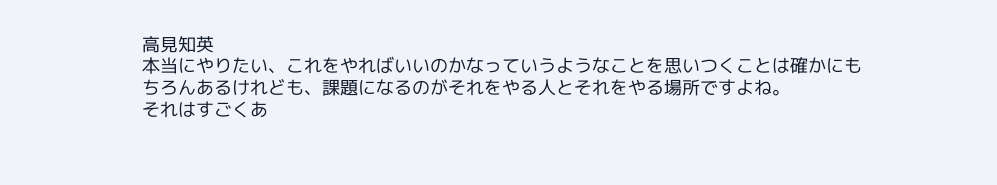高見知英
本当にやりたい、これをやればいいのかなっていうようなことを思いつくことは確かにもちろんあるけれども、課題になるのがそれをやる人とそれをやる場所ですよね。
それはすごくあ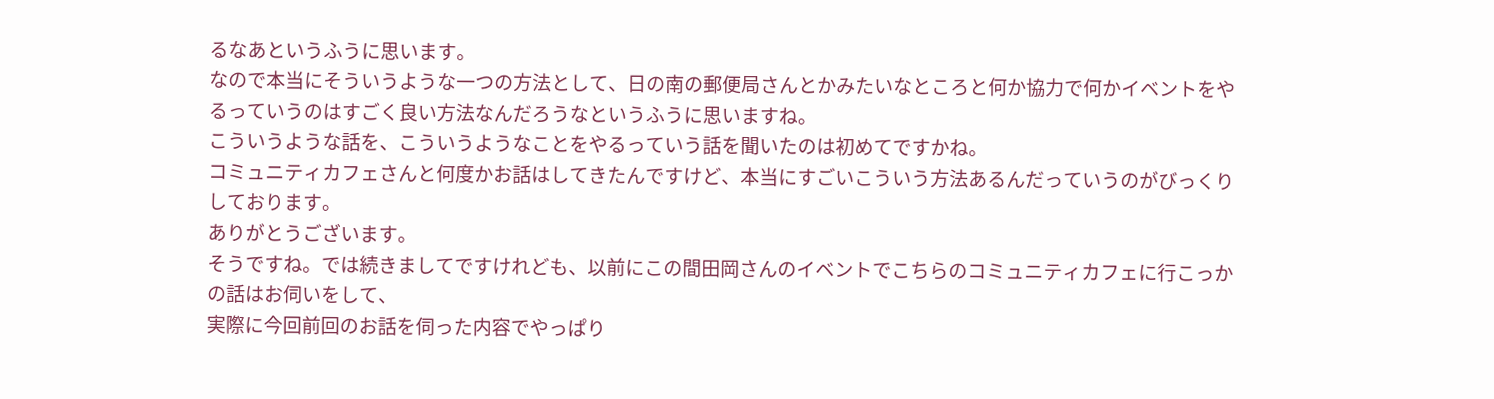るなあというふうに思います。
なので本当にそういうような一つの方法として、日の南の郵便局さんとかみたいなところと何か協力で何かイベントをやるっていうのはすごく良い方法なんだろうなというふうに思いますね。
こういうような話を、こういうようなことをやるっていう話を聞いたのは初めてですかね。
コミュニティカフェさんと何度かお話はしてきたんですけど、本当にすごいこういう方法あるんだっていうのがびっくりしております。
ありがとうございます。
そうですね。では続きましてですけれども、以前にこの間田岡さんのイベントでこちらのコミュニティカフェに行こっかの話はお伺いをして、
実際に今回前回のお話を伺った内容でやっぱり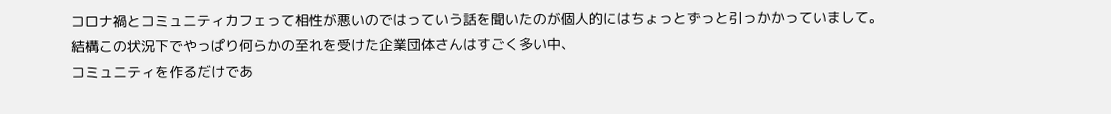コロナ禍とコミュニティカフェって相性が悪いのではっていう話を聞いたのが個人的にはちょっとずっと引っかかっていまして。
結構この状況下でやっぱり何らかの至れを受けた企業団体さんはすごく多い中、
コミュニティを作るだけであ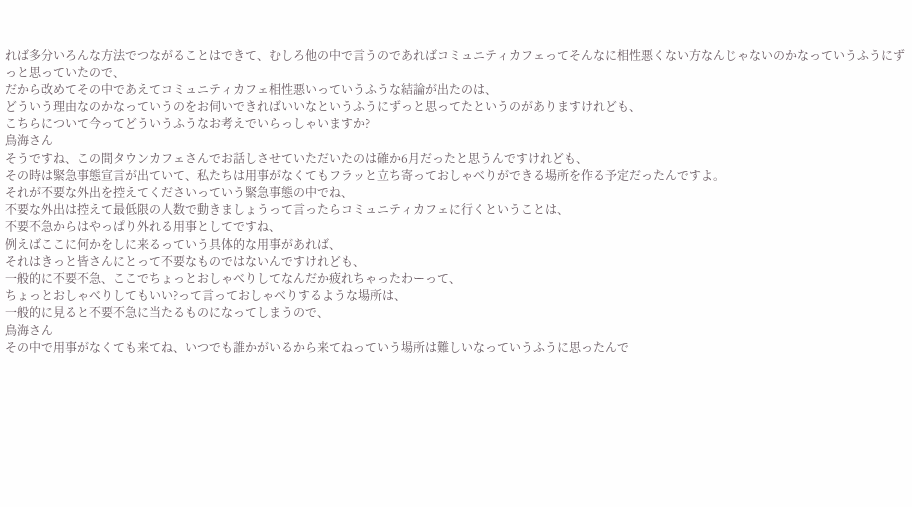れば多分いろんな方法でつながることはできて、むしろ他の中で言うのであればコミュニティカフェってそんなに相性悪くない方なんじゃないのかなっていうふうにずっと思っていたので、
だから改めてその中であえてコミュニティカフェ相性悪いっていうふうな結論が出たのは、
どういう理由なのかなっていうのをお伺いできればいいなというふうにずっと思ってたというのがありますけれども、
こちらについて今ってどういうふうなお考えでいらっしゃいますか?
鳥海さん
そうですね、この間タウンカフェさんでお話しさせていただいたのは確か6月だったと思うんですけれども、
その時は緊急事態宣言が出ていて、私たちは用事がなくてもフラッと立ち寄っておしゃべりができる場所を作る予定だったんですよ。
それが不要な外出を控えてくださいっていう緊急事態の中でね、
不要な外出は控えて最低限の人数で動きましょうって言ったらコミュニティカフェに行くということは、
不要不急からはやっぱり外れる用事としてですね、
例えばここに何かをしに来るっていう具体的な用事があれば、
それはきっと皆さんにとって不要なものではないんですけれども、
一般的に不要不急、ここでちょっとおしゃべりしてなんだか疲れちゃったわーって、
ちょっとおしゃべりしてもいい?って言っておしゃべりするような場所は、
一般的に見ると不要不急に当たるものになってしまうので、
鳥海さん
その中で用事がなくても来てね、いつでも誰かがいるから来てねっていう場所は難しいなっていうふうに思ったんで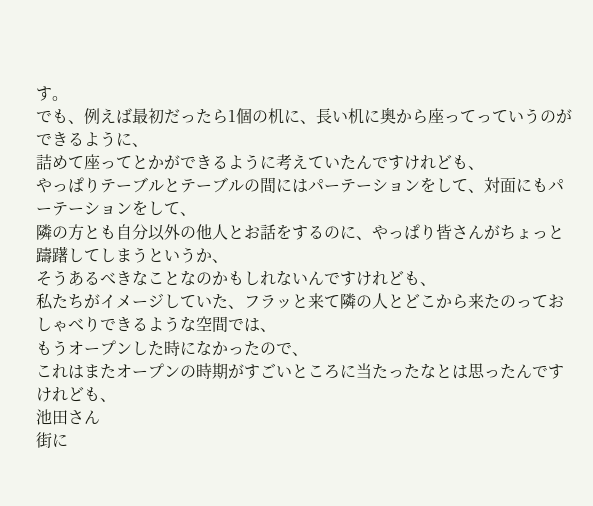す。
でも、例えば最初だったら1個の机に、長い机に奥から座ってっていうのができるように、
詰めて座ってとかができるように考えていたんですけれども、
やっぱりテーブルとテーブルの間にはパーテーションをして、対面にもパーテーションをして、
隣の方とも自分以外の他人とお話をするのに、やっぱり皆さんがちょっと躊躇してしまうというか、
そうあるべきなことなのかもしれないんですけれども、
私たちがイメージしていた、フラッと来て隣の人とどこから来たのっておしゃべりできるような空間では、
もうオープンした時になかったので、
これはまたオープンの時期がすごいところに当たったなとは思ったんですけれども、
池田さん
街に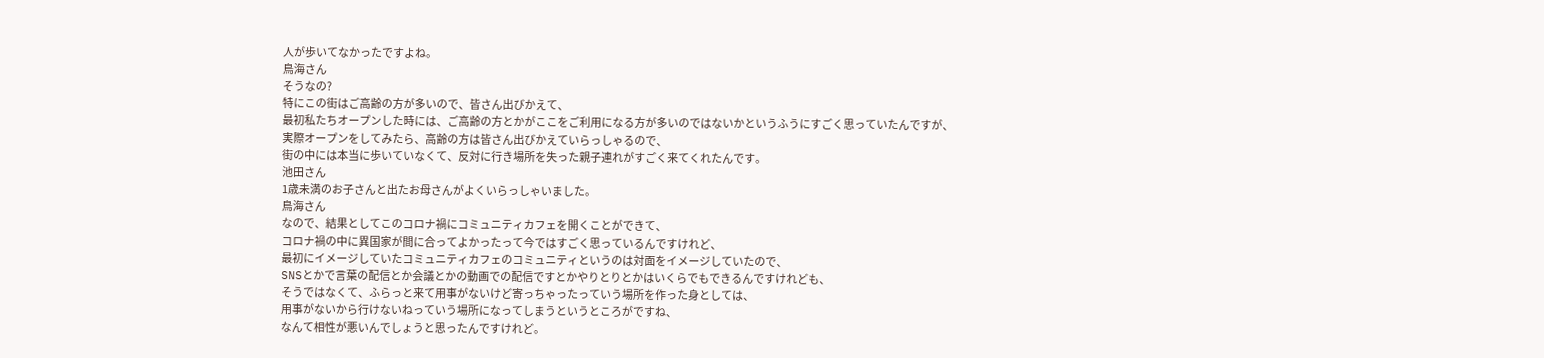人が歩いてなかったですよね。
鳥海さん
そうなの?
特にこの街はご高齢の方が多いので、皆さん出びかえて、
最初私たちオープンした時には、ご高齢の方とかがここをご利用になる方が多いのではないかというふうにすごく思っていたんですが、
実際オープンをしてみたら、高齢の方は皆さん出びかえていらっしゃるので、
街の中には本当に歩いていなくて、反対に行き場所を失った親子連れがすごく来てくれたんです。
池田さん
1歳未満のお子さんと出たお母さんがよくいらっしゃいました。
鳥海さん
なので、結果としてこのコロナ禍にコミュニティカフェを開くことができて、
コロナ禍の中に異国家が間に合ってよかったって今ではすごく思っているんですけれど、
最初にイメージしていたコミュニティカフェのコミュニティというのは対面をイメージしていたので、
SNSとかで言葉の配信とか会議とかの動画での配信ですとかやりとりとかはいくらでもできるんですけれども、
そうではなくて、ふらっと来て用事がないけど寄っちゃったっていう場所を作った身としては、
用事がないから行けないねっていう場所になってしまうというところがですね、
なんて相性が悪いんでしょうと思ったんですけれど。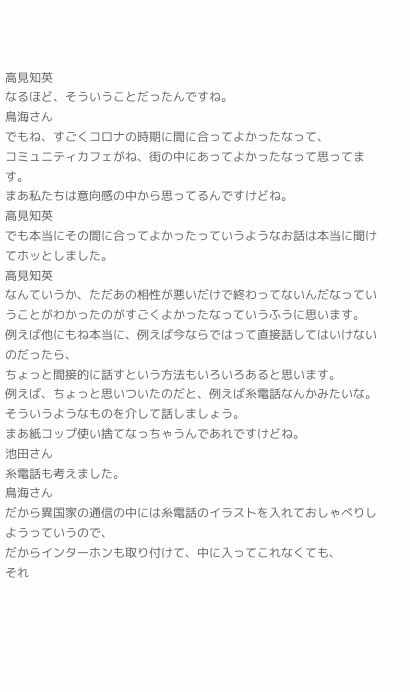高見知英
なるほど、そういうことだったんですね。
鳥海さん
でもね、すごくコロナの時期に間に合ってよかったなって、
コミュニティカフェがね、街の中にあってよかったなって思ってます。
まあ私たちは意向感の中から思ってるんですけどね。
高見知英
でも本当にその間に合ってよかったっていうようなお話は本当に聞けてホッとしました。
高見知英
なんていうか、ただあの相性が悪いだけで終わってないんだなっていうことがわかったのがすごくよかったなっていうふうに思います。
例えば他にもね本当に、例えば今ならではって直接話してはいけないのだったら、
ちょっと間接的に話すという方法もいろいろあると思います。
例えば、ちょっと思いついたのだと、例えば糸電話なんかみたいな。
そういうようなものを介して話しましょう。
まあ紙コップ使い捨てなっちゃうんであれですけどね。
池田さん
糸電話も考えました。
鳥海さん
だから異国家の通信の中には糸電話のイラストを入れておしゃべりしようっていうので、
だからインターホンも取り付けて、中に入ってこれなくても、
それ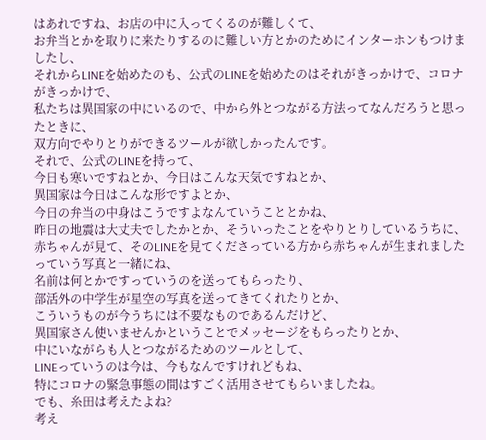はあれですね、お店の中に入ってくるのが難しくて、
お弁当とかを取りに来たりするのに難しい方とかのためにインターホンもつけましたし、
それからLINEを始めたのも、公式のLINEを始めたのはそれがきっかけで、コロナがきっかけで、
私たちは異国家の中にいるので、中から外とつながる方法ってなんだろうと思ったときに、
双方向でやりとりができるツールが欲しかったんです。
それで、公式のLINEを持って、
今日も寒いですねとか、今日はこんな天気ですねとか、
異国家は今日はこんな形ですよとか、
今日の弁当の中身はこうですよなんていうこととかね、
昨日の地震は大丈夫でしたかとか、そういったことをやりとりしているうちに、
赤ちゃんが見て、そのLINEを見てくださっている方から赤ちゃんが生まれましたっていう写真と一緒にね、
名前は何とかですっていうのを送ってもらったり、
部活外の中学生が星空の写真を送ってきてくれたりとか、
こういうものが今うちには不要なものであるんだけど、
異国家さん使いませんかということでメッセージをもらったりとか、
中にいながらも人とつながるためのツールとして、
LINEっていうのは今は、今もなんですけれどもね、
特にコロナの緊急事態の間はすごく活用させてもらいましたね。
でも、糸田は考えたよね?
考え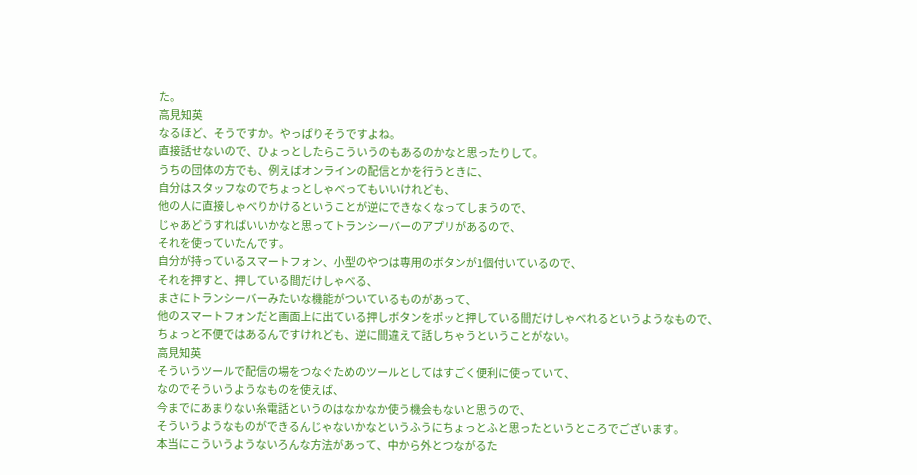た。
高見知英
なるほど、そうですか。やっぱりそうですよね。
直接話せないので、ひょっとしたらこういうのもあるのかなと思ったりして。
うちの団体の方でも、例えばオンラインの配信とかを行うときに、
自分はスタッフなのでちょっとしゃべってもいいけれども、
他の人に直接しゃべりかけるということが逆にできなくなってしまうので、
じゃあどうすればいいかなと思ってトランシーバーのアプリがあるので、
それを使っていたんです。
自分が持っているスマートフォン、小型のやつは専用のボタンが1個付いているので、
それを押すと、押している間だけしゃべる、
まさにトランシーバーみたいな機能がついているものがあって、
他のスマートフォンだと画面上に出ている押しボタンをポッと押している間だけしゃべれるというようなもので、
ちょっと不便ではあるんですけれども、逆に間違えて話しちゃうということがない。
高見知英
そういうツールで配信の場をつなぐためのツールとしてはすごく便利に使っていて、
なのでそういうようなものを使えば、
今までにあまりない糸電話というのはなかなか使う機会もないと思うので、
そういうようなものができるんじゃないかなというふうにちょっとふと思ったというところでございます。
本当にこういうようないろんな方法があって、中から外とつながるた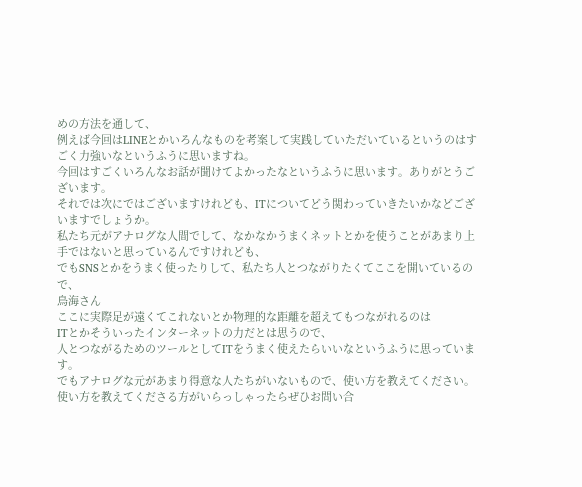めの方法を通して、
例えば今回はLINEとかいろんなものを考案して実践していただいているというのはすごく力強いなというふうに思いますね。
今回はすごくいろんなお話が聞けてよかったなというふうに思います。ありがとうございます。
それでは次にではございますけれども、ITについてどう関わっていきたいかなどございますでしょうか。
私たち元がアナログな人間でして、なかなかうまくネットとかを使うことがあまり上手ではないと思っているんですけれども、
でもSNSとかをうまく使ったりして、私たち人とつながりたくてここを開いているので、
鳥海さん
ここに実際足が遠くてこれないとか物理的な距離を超えてもつながれるのは
ITとかそういったインターネットの力だとは思うので、
人とつながるためのツールとしてITをうまく使えたらいいなというふうに思っています。
でもアナログな元があまり得意な人たちがいないもので、使い方を教えてください。
使い方を教えてくださる方がいらっしゃったらぜひお問い合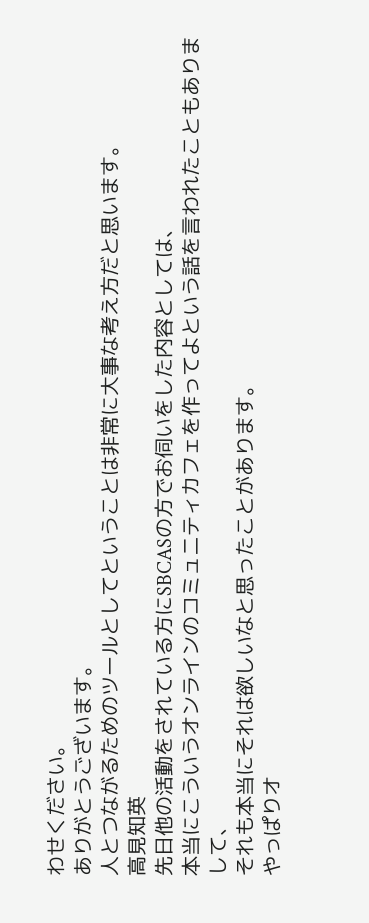わせください。
ありがとうございます。
人とつながるためのツールとしてということは非常に大事な考え方だと思います。
高見知英
先日他の活動をされている方にSBCASの方でお伺いをした内容としては、
本当にこういうオンラインのコミュニティカフェを作ってよという話を言われたこともありまして、
それも本当にそれは欲しいなと思ったことがあります。
やっぱりオ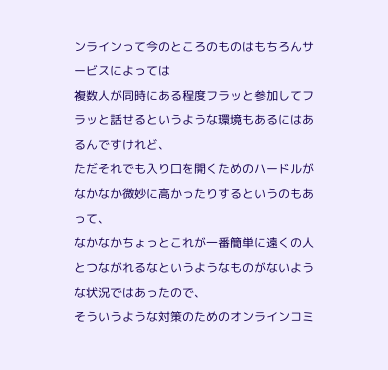ンラインって今のところのものはもちろんサービスによっては
複数人が同時にある程度フラッと参加してフラッと話せるというような環境もあるにはあるんですけれど、
ただそれでも入り口を開くためのハードルがなかなか微妙に高かったりするというのもあって、
なかなかちょっとこれが一番簡単に遠くの人とつながれるなというようなものがないような状況ではあったので、
そういうような対策のためのオンラインコミ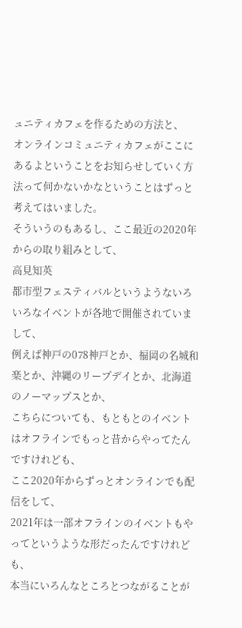ュニティカフェを作るための方法と、
オンラインコミュニティカフェがここにあるよということをお知らせしていく方法って何かないかなということはずっと考えてはいました。
そういうのもあるし、ここ最近の2020年からの取り組みとして、
高見知英
都市型フェスティバルというようないろいろなイベントが各地で開催されていまして、
例えば神戸の078神戸とか、福岡の名城和楽とか、沖縄のリープデイとか、北海道のノーマップスとか、
こちらについても、もともとのイベントはオフラインでもっと昔からやってたんですけれども、
ここ2020年からずっとオンラインでも配信をして、
2021年は一部オフラインのイベントもやってというような形だったんですけれども、
本当にいろんなところとつながることが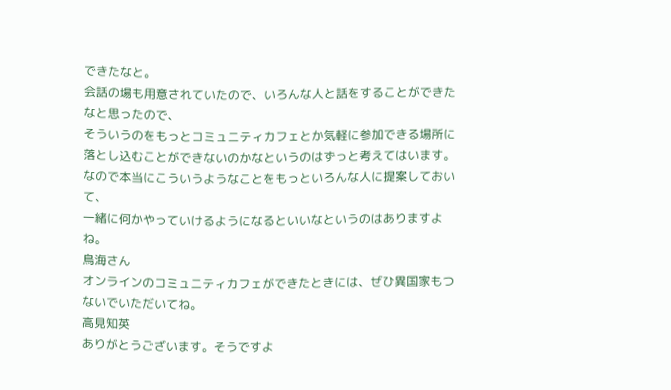できたなと。
会話の場も用意されていたので、いろんな人と話をすることができたなと思ったので、
そういうのをもっとコミュニティカフェとか気軽に参加できる場所に落とし込むことができないのかなというのはずっと考えてはいます。
なので本当にこういうようなことをもっといろんな人に提案しておいて、
一緒に何かやっていけるようになるといいなというのはありますよね。
鳥海さん
オンラインのコミュニティカフェができたときには、ぜひ異国家もつないでいただいてね。
高見知英
ありがとうございます。そうですよ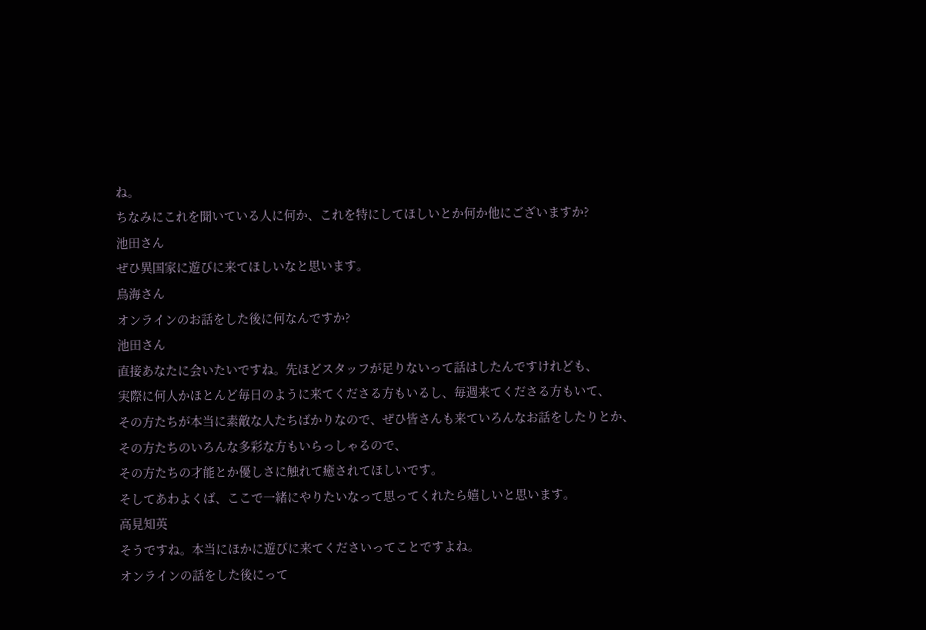ね。
ちなみにこれを聞いている人に何か、これを特にしてほしいとか何か他にございますか?
池田さん
ぜひ異国家に遊びに来てほしいなと思います。
鳥海さん
オンラインのお話をした後に何なんですか?
池田さん
直接あなたに会いたいですね。先ほどスタッフが足りないって話はしたんですけれども、
実際に何人かほとんど毎日のように来てくださる方もいるし、毎週来てくださる方もいて、
その方たちが本当に素敵な人たちばかりなので、ぜひ皆さんも来ていろんなお話をしたりとか、
その方たちのいろんな多彩な方もいらっしゃるので、
その方たちの才能とか優しさに触れて癒されてほしいです。
そしてあわよくば、ここで一緒にやりたいなって思ってくれたら嬉しいと思います。
高見知英
そうですね。本当にほかに遊びに来てくださいってことですよね。
オンラインの話をした後にって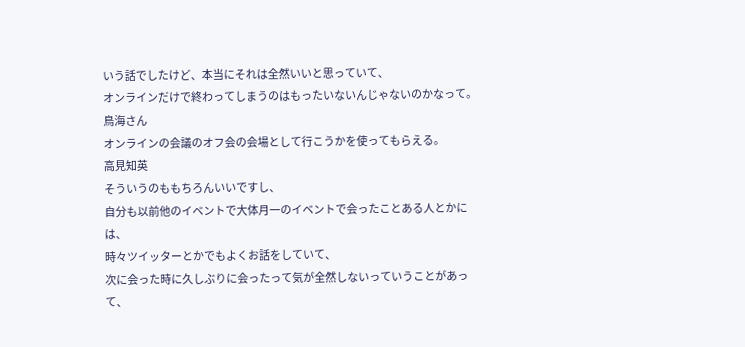いう話でしたけど、本当にそれは全然いいと思っていて、
オンラインだけで終わってしまうのはもったいないんじゃないのかなって。
鳥海さん
オンラインの会議のオフ会の会場として行こうかを使ってもらえる。
高見知英
そういうのももちろんいいですし、
自分も以前他のイベントで大体月一のイベントで会ったことある人とかには、
時々ツイッターとかでもよくお話をしていて、
次に会った時に久しぶりに会ったって気が全然しないっていうことがあって、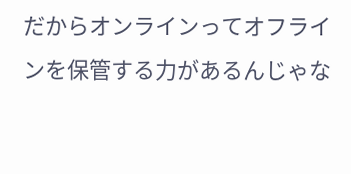だからオンラインってオフラインを保管する力があるんじゃな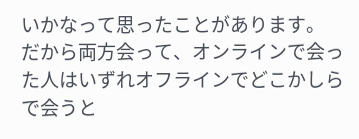いかなって思ったことがあります。
だから両方会って、オンラインで会った人はいずれオフラインでどこかしらで会うと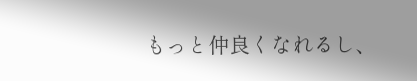もっと仲良くなれるし、